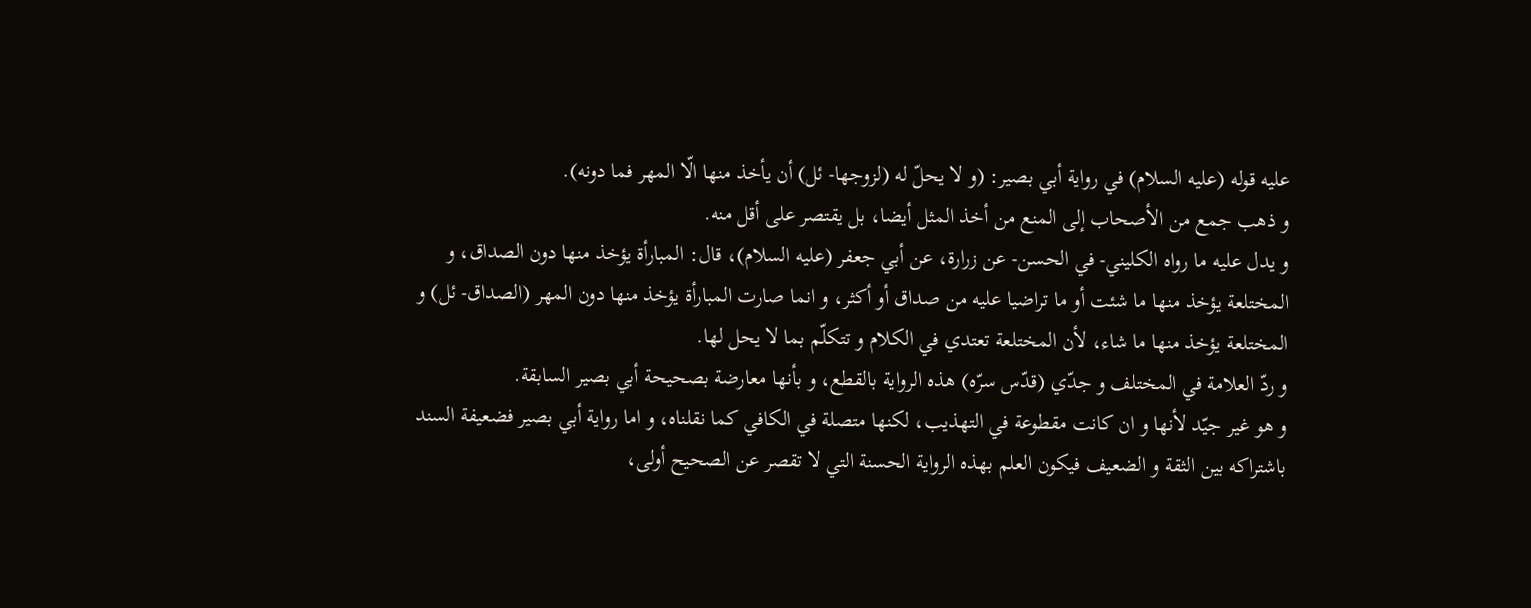عليه قوله (عليه السلام) في رواية أبي بصير: (و لا يحلّ له (لزوجها- ئل) أن يأخذ منها الّا المهر فما دونه).
و ذهب جمع من الأصحاب إلى المنع من أخذ المثل أيضا، بل يقتصر على أقل منه.
و يدل عليه ما رواه الكليني- في الحسن- عن زرارة، عن أبي جعفر (عليه السلام)، قال: المبارأة يؤخذ منها دون الصداق، و المختلعة يؤخذ منها ما شئت أو ما تراضيا عليه من صداق أو أكثر، و انما صارت المبارأة يؤخذ منها دون المهر (الصداق- ئل) و المختلعة يؤخذ منها ما شاء، لأن المختلعة تعتدي في الكلام و تتكلّم بما لا يحل لها.
و ردّ العلامة في المختلف و جدّي (قدّس سرّه) هذه الرواية بالقطع، و بأنها معارضة بصحيحة أبي بصير السابقة.
و هو غير جيّد لأنها و ان كانت مقطوعة في التهذيب، لكنها متصلة في الكافي كما نقلناه، و اما رواية أبي بصير فضعيفة السند باشتراكه بين الثقة و الضعيف فيكون العلم بهذه الرواية الحسنة التي لا تقصر عن الصحيح أولى،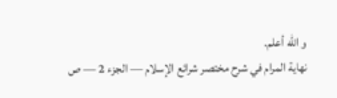و اللّه أعلم.
نهاية المرام في شرح مختصر شرائع الإسلام — الجزء 2 — ص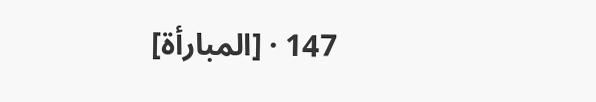147 · [المبارأة]